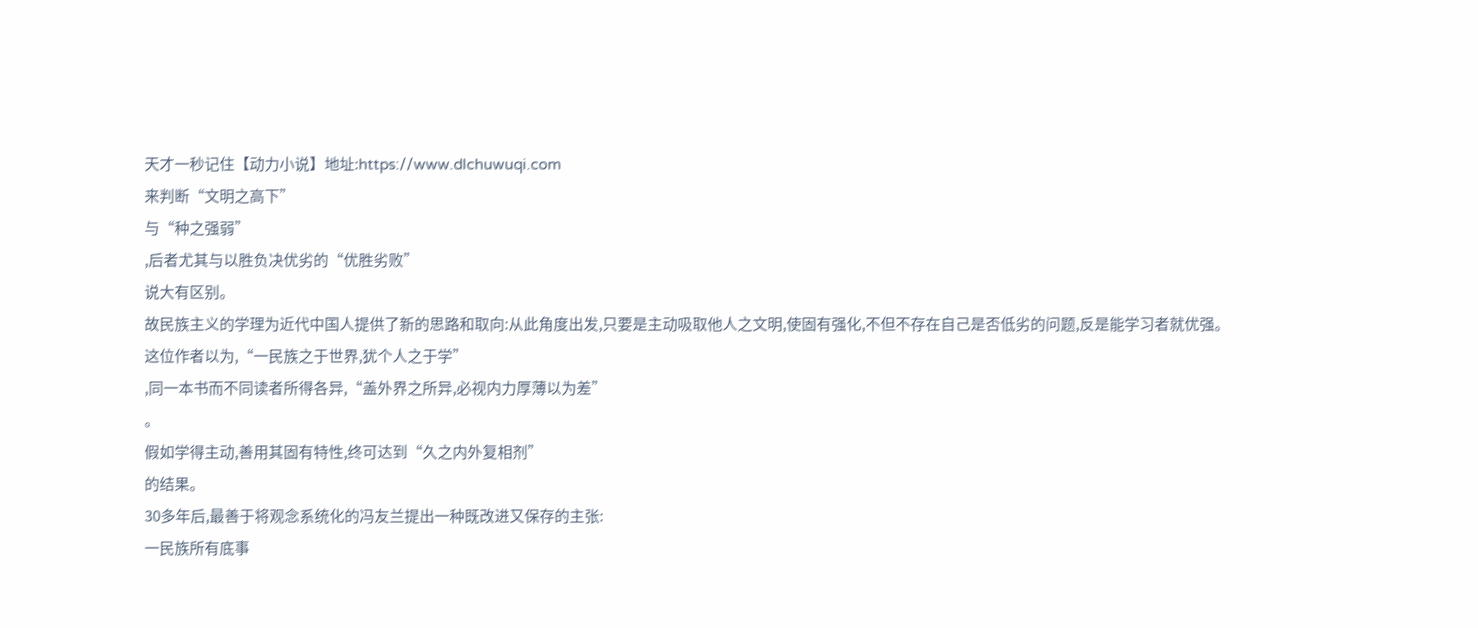天才一秒记住【动力小说】地址:https://www.dlchuwuqi.com
来判断“文明之高下”
与“种之强弱”
,后者尤其与以胜负决优劣的“优胜劣败”
说大有区别。
故民族主义的学理为近代中国人提供了新的思路和取向:从此角度出发,只要是主动吸取他人之文明,使固有强化,不但不存在自己是否低劣的问题,反是能学习者就优强。
这位作者以为,“一民族之于世界,犹个人之于学”
,同一本书而不同读者所得各异,“盖外界之所异,必视内力厚薄以为差”
。
假如学得主动,善用其固有特性,终可达到“久之内外复相剂”
的结果。
30多年后,最善于将观念系统化的冯友兰提出一种既改进又保存的主张:
一民族所有底事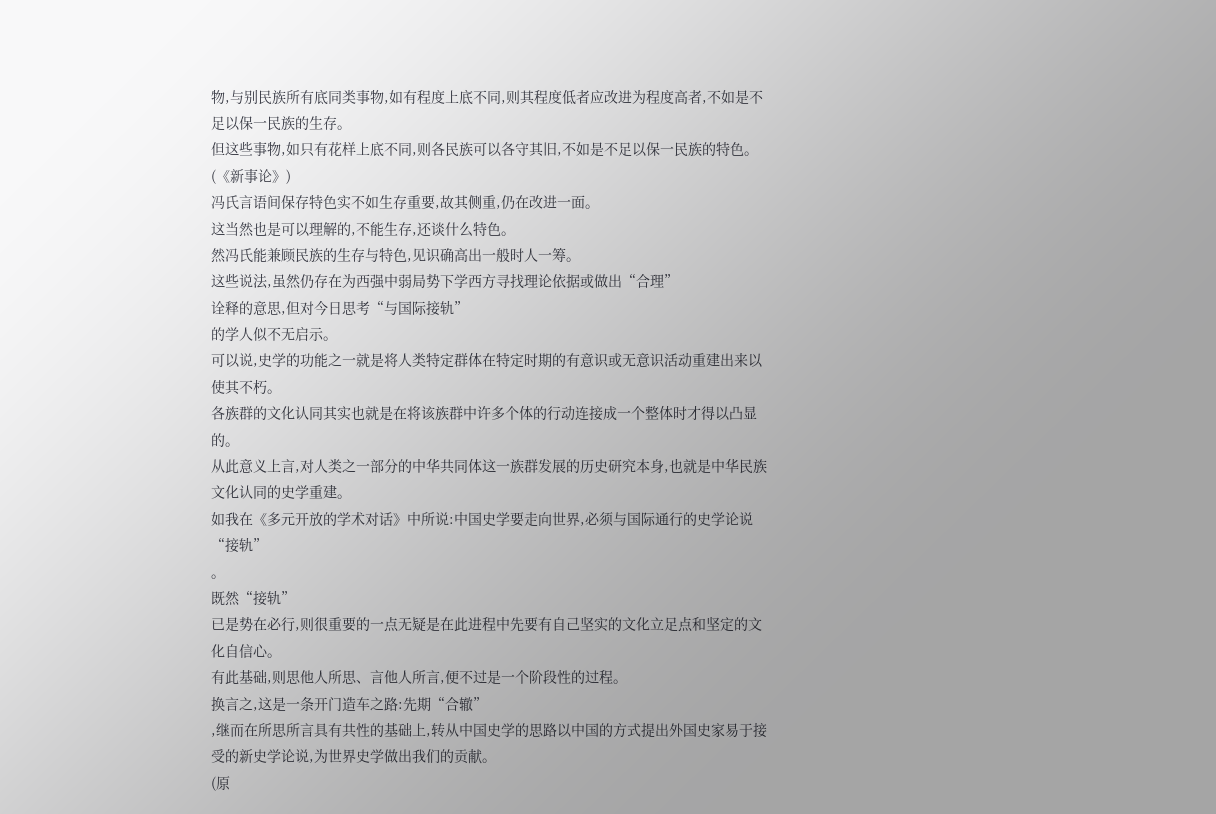物,与别民族所有底同类事物,如有程度上底不同,则其程度低者应改进为程度高者,不如是不足以保一民族的生存。
但这些事物,如只有花样上底不同,则各民族可以各守其旧,不如是不足以保一民族的特色。
(《新事论》)
冯氏言语间保存特色实不如生存重要,故其侧重,仍在改进一面。
这当然也是可以理解的,不能生存,还谈什么特色。
然冯氏能兼顾民族的生存与特色,见识确高出一般时人一筹。
这些说法,虽然仍存在为西强中弱局势下学西方寻找理论依据或做出“合理”
诠释的意思,但对今日思考“与国际接轨”
的学人似不无启示。
可以说,史学的功能之一就是将人类特定群体在特定时期的有意识或无意识活动重建出来以使其不朽。
各族群的文化认同其实也就是在将该族群中许多个体的行动连接成一个整体时才得以凸显的。
从此意义上言,对人类之一部分的中华共同体这一族群发展的历史研究本身,也就是中华民族文化认同的史学重建。
如我在《多元开放的学术对话》中所说:中国史学要走向世界,必须与国际通行的史学论说“接轨”
。
既然“接轨”
已是势在必行,则很重要的一点无疑是在此进程中先要有自己坚实的文化立足点和坚定的文化自信心。
有此基础,则思他人所思、言他人所言,便不过是一个阶段性的过程。
换言之,这是一条开门造车之路:先期“合辙”
,继而在所思所言具有共性的基础上,转从中国史学的思路以中国的方式提出外国史家易于接受的新史学论说,为世界史学做出我们的贡献。
(原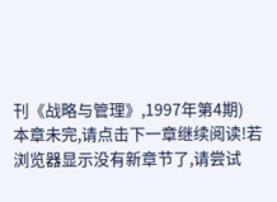刊《战略与管理》,1997年第4期)
本章未完,请点击下一章继续阅读!若浏览器显示没有新章节了,请尝试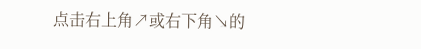点击右上角↗或右下角↘的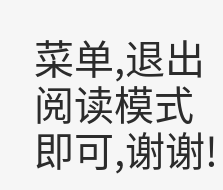菜单,退出阅读模式即可,谢谢!